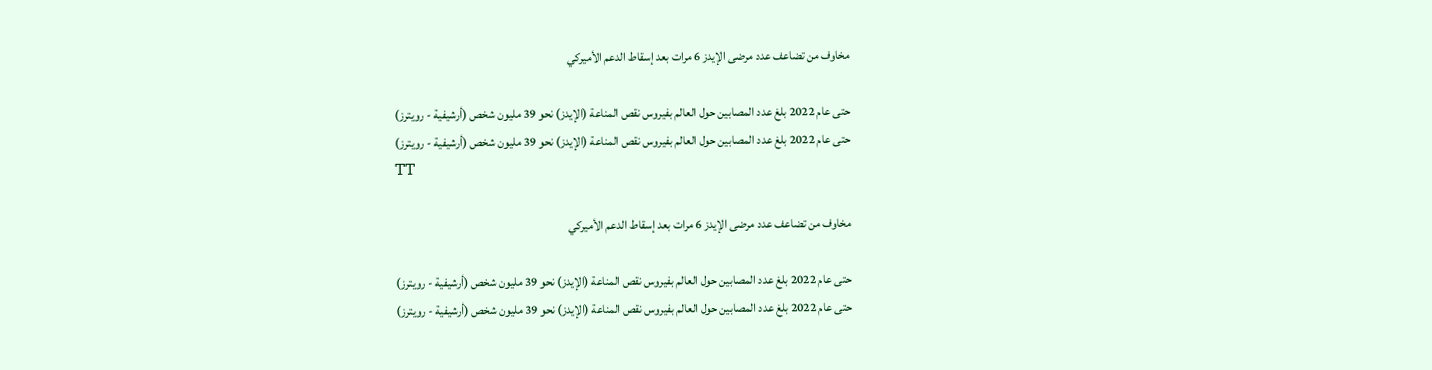مخاوف من تضاعف عدد مرضى الإيدز 6 مرات بعد إسقاط الدعم الأميركي

حتى عام 2022 بلغ عدد المصابين حول العالم بفيروس نقص المناعة (الإيدز) نحو 39 مليون شخص (أرشيفية - رويترز)
حتى عام 2022 بلغ عدد المصابين حول العالم بفيروس نقص المناعة (الإيدز) نحو 39 مليون شخص (أرشيفية - رويترز)
TT

مخاوف من تضاعف عدد مرضى الإيدز 6 مرات بعد إسقاط الدعم الأميركي

حتى عام 2022 بلغ عدد المصابين حول العالم بفيروس نقص المناعة (الإيدز) نحو 39 مليون شخص (أرشيفية - رويترز)
حتى عام 2022 بلغ عدد المصابين حول العالم بفيروس نقص المناعة (الإيدز) نحو 39 مليون شخص (أرشيفية - رويترز)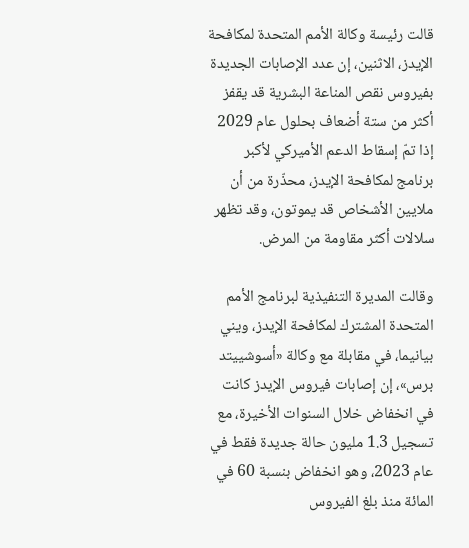قالت رئيسة وكالة الأمم المتحدة لمكافحة الإيدز، الاثنين، إن عدد الإصابات الجديدة بفيروس نقص المناعة البشرية قد يقفز أكثر من ستة أضعاف بحلول عام 2029 إذا تمّ إسقاط الدعم الأميركي لأكبر برنامج لمكافحة الإيدز، محذّرة من أن ملايين الأشخاص قد يموتون، وقد تظهر سلالات أكثر مقاومة من المرض.

وقالت المديرة التنفيذية لبرنامج الأمم المتحدة المشترك لمكافحة الإيدز، ويني بيانيما، في مقابلة مع وكالة «أسوشييتد برس»، إن إصابات فيروس الإيدز كانت في انخفاض خلال السنوات الأخيرة، مع تسجيل 1.3 مليون حالة جديدة فقط في عام 2023، وهو انخفاض بنسبة 60 في المائة منذ بلغ الفيروس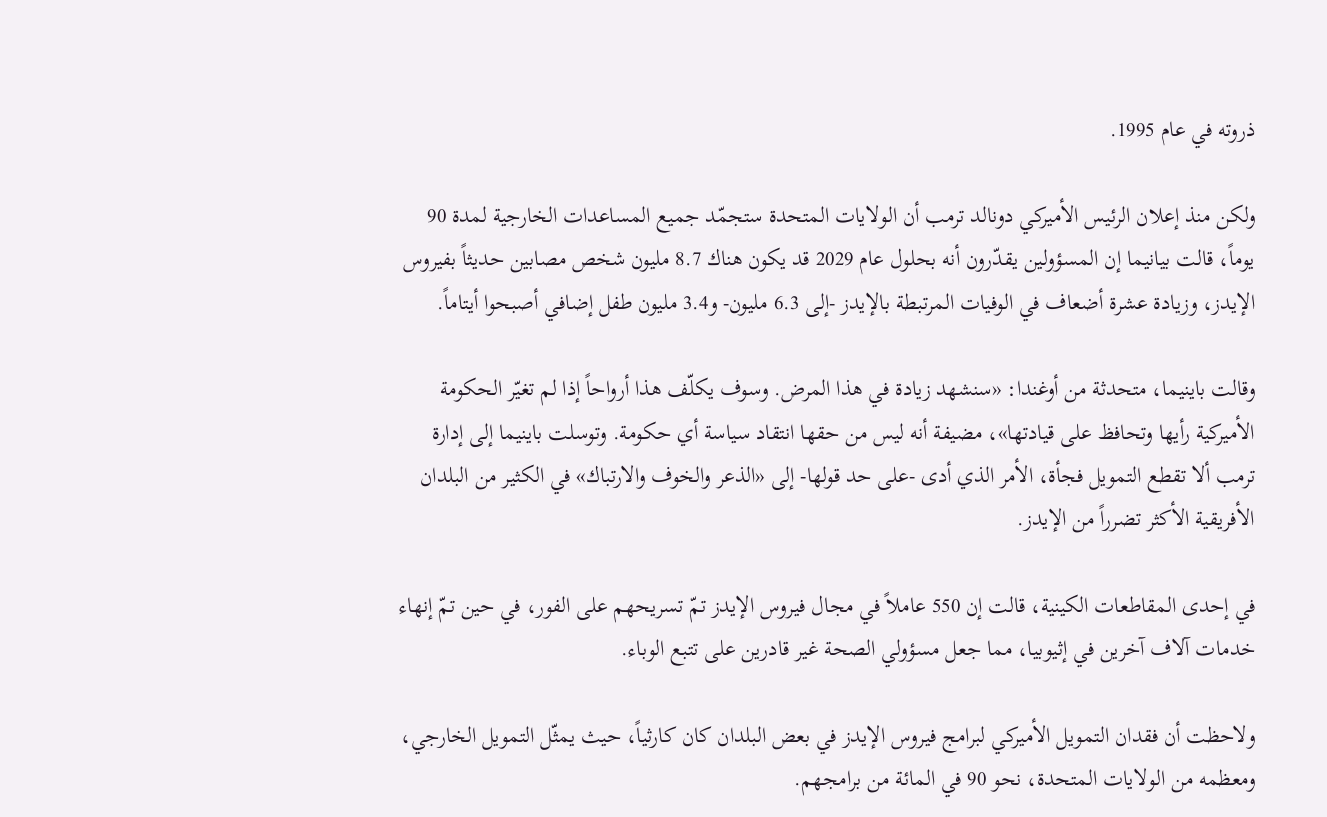ذروته في عام 1995.

ولكن منذ إعلان الرئيس الأميركي دونالد ترمب أن الولايات المتحدة ستجمّد جميع المساعدات الخارجية لمدة 90 يوماً، قالت بيانيما إن المسؤولين يقدّرون أنه بحلول عام 2029 قد يكون هناك 8.7 مليون شخص مصابين حديثاً بفيروس الإيدز، وزيادة عشرة أضعاف في الوفيات المرتبطة بالإيدز -إلى 6.3 مليون- و3.4 مليون طفل إضافي أصبحوا أيتاماً.

وقالت باينيما، متحدثة من أوغندا: «سنشهد زيادة في هذا المرض. وسوف يكلّف هذا أرواحاً إذا لم تغيّر الحكومة الأميركية رأيها وتحافظ على قيادتها»، مضيفة أنه ليس من حقها انتقاد سياسة أي حكومة. وتوسلت باينيما إلى إدارة ترمب ألا تقطع التمويل فجأة، الأمر الذي أدى -على حد قولها- إلى «الذعر والخوف والارتباك» في الكثير من البلدان الأفريقية الأكثر تضرراً من الإيدز.

في إحدى المقاطعات الكينية، قالت إن 550 عاملاً في مجال فيروس الإيدز تمّ تسريحهم على الفور، في حين تمّ إنهاء خدمات آلاف آخرين في إثيوبيا، مما جعل مسؤولي الصحة غير قادرين على تتبع الوباء.

ولاحظت أن فقدان التمويل الأميركي لبرامج فيروس الإيدز في بعض البلدان كان كارثياً، حيث يمثّل التمويل الخارجي، ومعظمه من الولايات المتحدة، نحو 90 في المائة من برامجهم.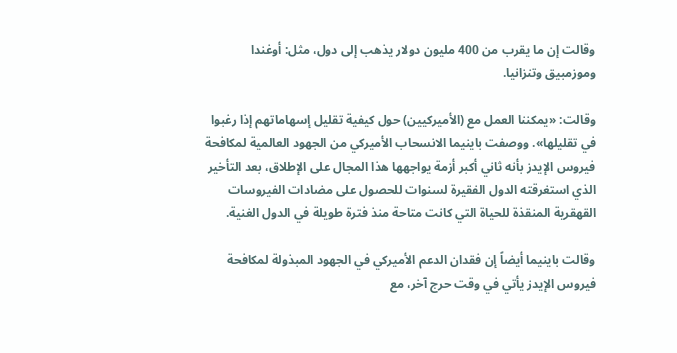وقالت إن ما يقرب من 400 مليون دولار يذهب إلى دول، مثل: أوغندا وموزمبيق وتنزانيا.

وقالت: «يمكننا العمل مع (الأميركيين) حول كيفية تقليل إسهاماتهم إذا رغبوا في تقليلها». ووصفت باينيما الانسحاب الأميركي من الجهود العالمية لمكافحة فيروس الإيدز بأنه ثاني أكبر أزمة يواجهها هذا المجال على الإطلاق، بعد التأخير الذي استغرقته الدول الفقيرة لسنوات للحصول على مضادات الفيروسات القهقرية المنقذة للحياة التي كانت متاحة منذ فترة طويلة في الدول الغنية.

وقالت باينيما أيضاً إن فقدان الدعم الأميركي في الجهود المبذولة لمكافحة فيروس الإيدز يأتي في وقت حرج آخر، مع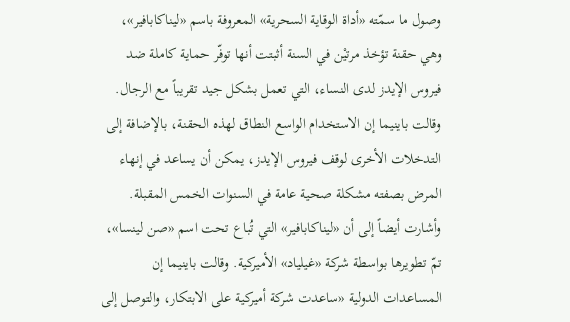وصول ما سمّته «أداة الوقاية السحرية» المعروفة باسم «ليناكابافير»، وهي حقنة تؤخذ مرتيْن في السنة أثبتت أنها توفّر حماية كاملة ضد فيروس الإيدز لدى النساء، التي تعمل بشكل جيد تقريباً مع الرجال. وقالت باينيما إن الاستخدام الواسع النطاق لهذه الحقنة، بالإضافة إلى التدخلات الأخرى لوقف فيروس الإيدز، يمكن أن يساعد في إنهاء المرض بصفته مشكلة صحية عامة في السنوات الخمس المقبلة. وأشارت أيضاً إلى أن «ليناكابافير» التي تُباع تحت اسم «صن لينسا»، تمّ تطويرها بواسطة شركة «غيلياد» الأميركية. وقالت باينيما إن المساعدات الدولية «ساعدت شركة أميركية على الابتكار، والتوصل إلى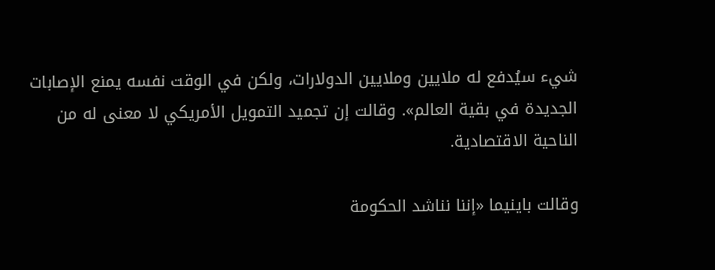شيء سيُدفع له ملايين وملايين الدولارات، ولكن في الوقت نفسه يمنع الإصابات الجديدة في بقية العالم». وقالت إن تجميد التمويل الأمريكي لا معنى له من الناحية الاقتصادية.

وقالت باينيما «إننا نناشد الحكومة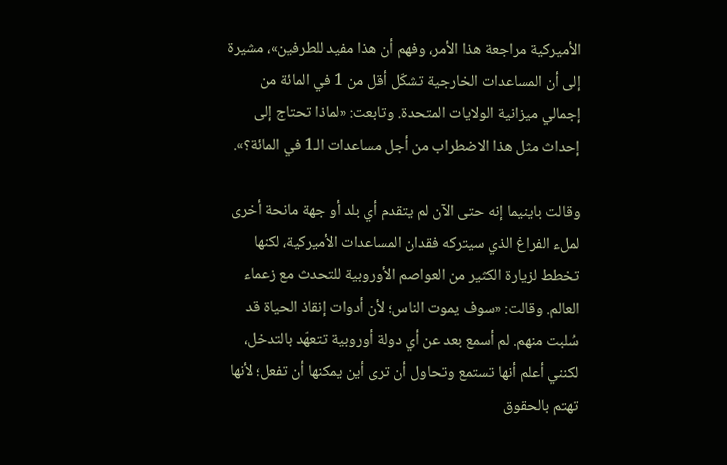الأميركية مراجعة هذا الأمر، وفهم أن هذا مفيد للطرفين»، مشيرة إلى أن المساعدات الخارجية تشكّل أقل من 1 في المائة من إجمالي ميزانية الولايات المتحدة. وتابعت: «لماذا تحتاج إلى إحداث مثل هذا الاضطراب من أجل مساعدات الـ1 في المائة؟».

وقالت باينيما إنه حتى الآن لم يتقدم أي بلد أو جهة مانحة أخرى لملء الفراغ الذي سيتركه فقدان المساعدات الأميركية، لكنها تخطط لزيارة الكثير من العواصم الأوروبية للتحدث مع زعماء العالم. وقالت: «سوف يموت الناس؛ لأن أدوات إنقاذ الحياة قد سُلبت منهم. لم أسمع بعد عن أي دولة أوروبية تتعهّد بالتدخل، لكنني أعلم أنها تستمع وتحاول أن ترى أين يمكنها أن تفعل؛ لأنها تهتم بالحقوق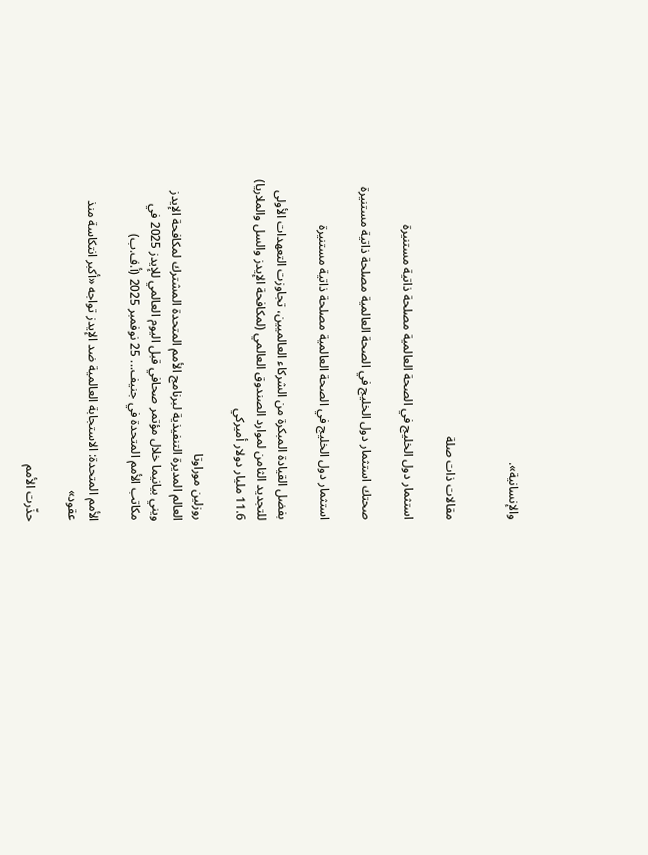والإنسانية».


مقالات ذات صلة

استثمار دول الخليج في الصحة العالمية مصلحة ذاتية مستنيرة

صحتك استثمار دول الخليج في الصحة العالمية مصلحة ذاتية مستنيرة

استثمار دول الخليج في الصحة العالمية مصلحة ذاتية مستنيرة

بفضل القيادة المبكرة من الشركاء العالميين، تجاوزت التعهدات الأولى للتجديد الثامن لموارد الصندوق العالمي (لمكافحة الإيدز والسل والملاريا) 11.6 مليار دولار أميركي

روزلين موراوتا
العالم المديرة التنفيذية لبرنامج الأمم المتحدة المشترك لمكافحة الإيدز ويني بيانيما خلال مؤتمر صحافي قبل اليوم العالمي للإيدز 2025 في مكاتب الأمم المتحدة في جنيف... 25 نوفمبر 2025 (أ.ف.ب)

الأمم المتحدة: الاستجابة العالمية ضد الإيدز تواجه «أكبر انتكاسة منذ عقود»

حذّرت الأمم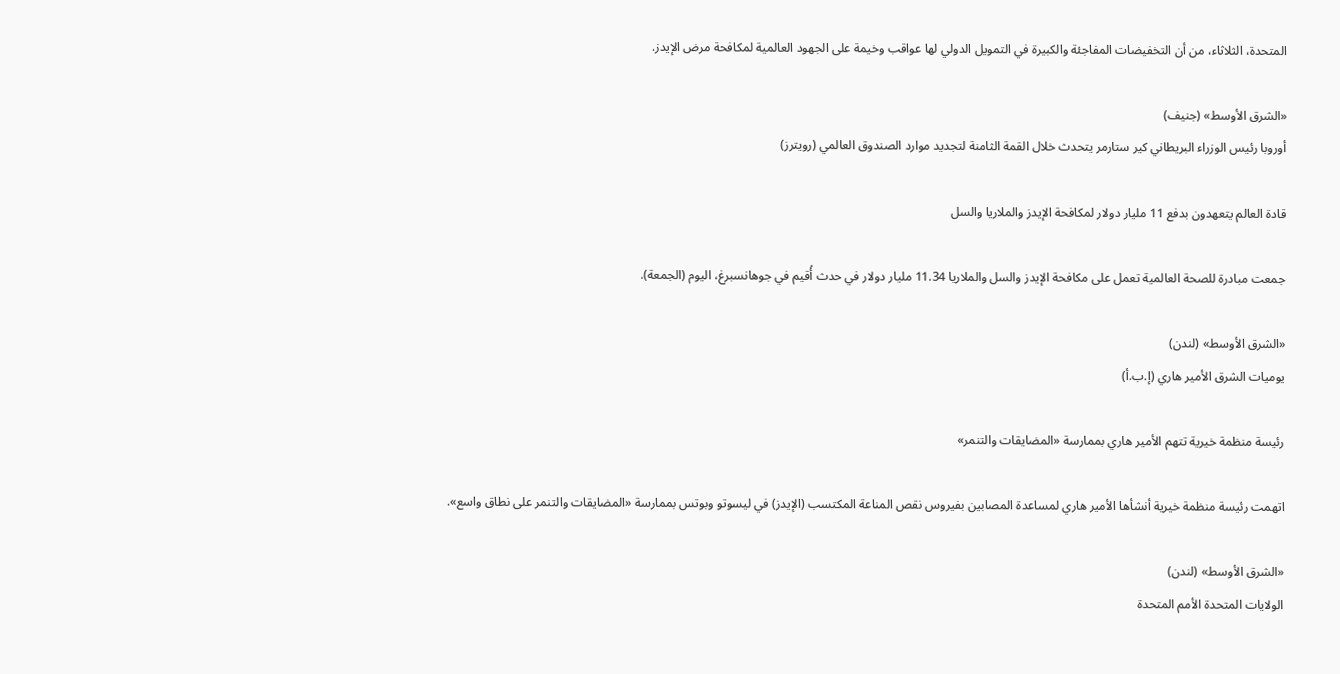المتحدة، الثلاثاء، من أن التخفيضات المفاجئة والكبيرة في التمويل الدولي لها عواقب وخيمة على الجهود العالمية لمكافحة مرض الإيدز.

«الشرق الأوسط» (جنيف)
أوروبا رئيس الوزراء البريطاني كير ستارمر يتحدث خلال القمة الثامنة لتجديد موارد الصندوق العالمي (رويترز)

قادة العالم يتعهدون بدفع 11 مليار دولار لمكافحة الإيدز والملاريا والسل

جمعت مبادرة للصحة العالمية تعمل على مكافحة الإيدز والسل والملاريا 11.34 مليار دولار في حدث أُقيم في جوهانسبرغ، اليوم (الجمعة).

«الشرق الأوسط» (لندن)
يوميات الشرق الأمير هاري (إ.ب.أ)

رئيسة منظمة خيرية تتهم الأمير هاري بممارسة «المضايقات والتنمر»

اتهمت رئيسة منظمة خيرية أنشأها الأمير هاري لمساعدة المصابين بفيروس نقص المناعة المكتسب (الإيدز) في ليسوتو وبوتس بممارسة «المضايقات والتنمر على نطاق واسع».

«الشرق الأوسط» (لندن)
الولايات المتحدة الأمم المتحدة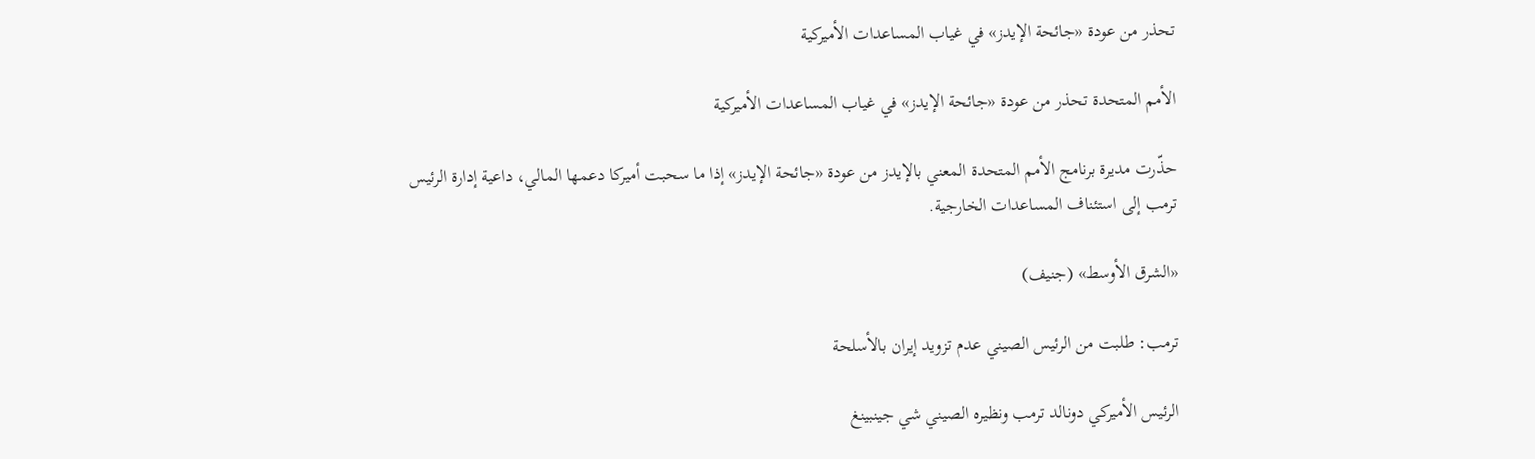تحذر من عودة «جائحة الإيدز» في غياب المساعدات الأميركية

الأمم المتحدة تحذر من عودة «جائحة الإيدز» في غياب المساعدات الأميركية

حذّرت مديرة برنامج الأمم المتحدة المعني بالإيدز من عودة «جائحة الإيدز» إذا ما سحبت أميركا دعمها المالي، داعية إدارة الرئيس ترمب إلى استئناف المساعدات الخارجية.

«الشرق الأوسط» (جنيف)

ترمب: طلبت من الرئيس الصيني عدم تزويد إيران بالأسلحة

الرئيس الأميركي دونالد ترمب ونظيره الصيني شي جينبينغ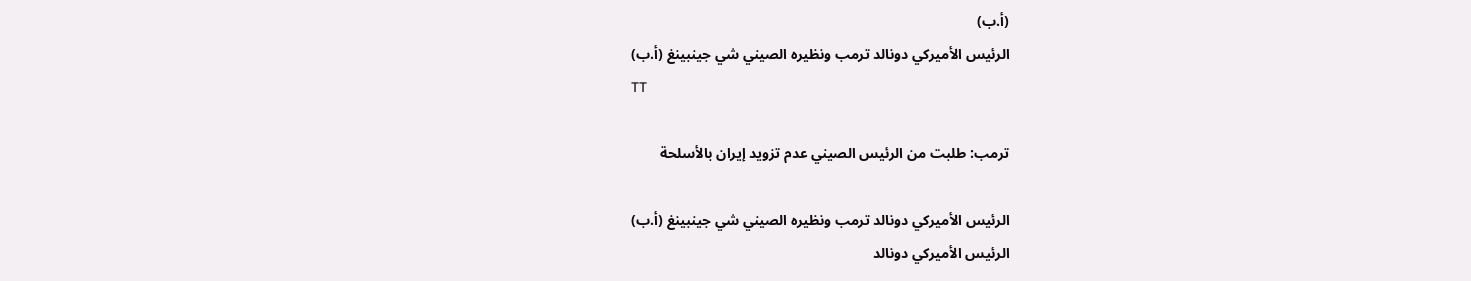(أ.ب)
الرئيس الأميركي دونالد ترمب ونظيره الصيني شي جينبينغ (أ.ب)
TT

ترمب: طلبت من الرئيس الصيني عدم تزويد إيران بالأسلحة

الرئيس الأميركي دونالد ترمب ونظيره الصيني شي جينبينغ (أ.ب)
الرئيس الأميركي دونالد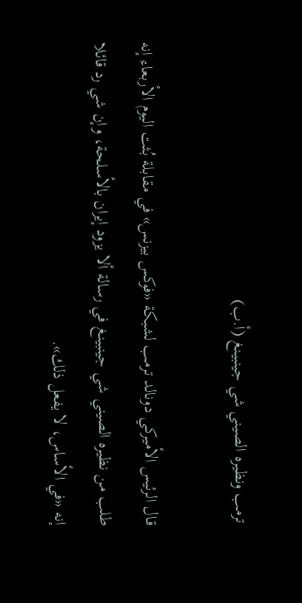ترمب ونظيره الصيني شي جينبينغ (أ.ب)

قال الرئيس الأميركي دونالد ترمب لشبكة «فوكس بيزنس» في مقابلة بُثت اليوم الأربعاء إنه طلب من نظيره الصيني شي جينبينغ في رسالة ألا يزود إيران بالأسلحة، وإن شي رد قائلا إنه «في الأساس، لا يفعل ذلك».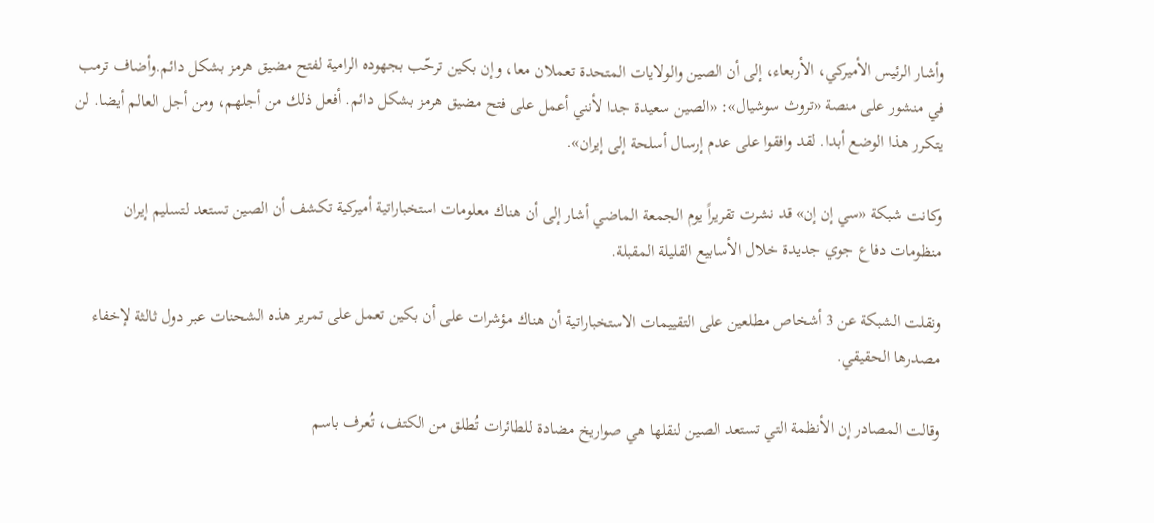وأشار الرئيس الأميركي، الأربعاء، إلى أن الصين والولايات المتحدة تعملان معا، ‌وإن بكين ‌ترحّب بجهوده ‌الرامية لفتح مضيق هرمز بشكل دائم.وأضاف ترمب في منشور على منصة «تروث سوشيال»: «الصين ‌سعيدة ‌جدا لأنني أعمل ‌على فتح ‌مضيق هرمز بشكل دائم. أفعل ذلك من ‌أجلهم، ومن أجل العالم أيضا. لن يتكرر هذا الوضع أبدا. لقد وافقوا على عدم إرسال أسلحة إلى إيران».

وكانت شبكة «سي إن إن» قد نشرت تقريراً يوم الجمعة الماضي أشار إلى أن هناك معلومات استخباراتية أميركية تكشف أن الصين تستعد لتسليم إيران منظومات دفاع جوي جديدة خلال الأسابيع القليلة المقبلة.

ونقلت الشبكة عن 3 أشخاص مطلعين على التقييمات الاستخباراتية أن هناك مؤشرات على أن بكين تعمل على تمرير هذه الشحنات عبر دول ثالثة لإخفاء مصدرها الحقيقي.

وقالت المصادر إن الأنظمة التي تستعد الصين لنقلها هي صواريخ مضادة للطائرات تُطلق من الكتف، تُعرف باسم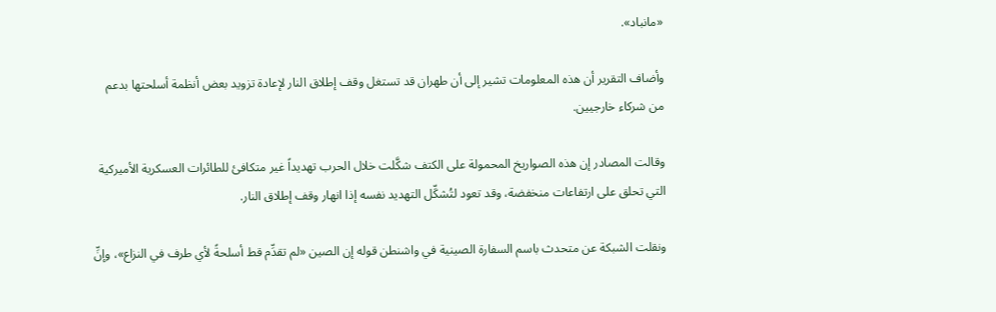«مانباد».

وأضاف التقرير أن هذه المعلومات تشير إلى أن طهران قد تستغل وقف إطلاق النار لإعادة تزويد بعض أنظمة أسلحتها بدعم من شركاء خارجيين.

وقالت المصادر إن هذه الصواريخ المحمولة على الكتف شكَّلت خلال الحرب تهديداً غير متكافئ للطائرات العسكرية الأميركية التي تحلق على ارتفاعات منخفضة، وقد تعود لتُشكِّل التهديد نفسه إذا انهار وقف إطلاق النار.

ونقلت الشبكة عن متحدث باسم السفارة الصينية في واشنطن قوله إن الصين «لم تقدِّم قط أسلحةً لأي طرف في النزاع»، وإنِّ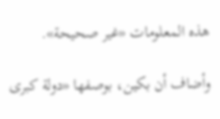هذه المعلومات «غير صحيحة».

وأضاف أن بكين، بوصفها «دولة كبرى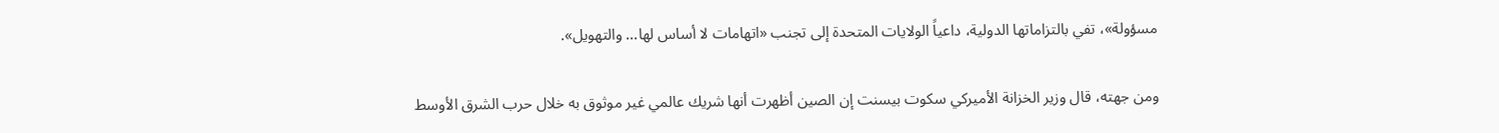مسؤولة»، تفي بالتزاماتها الدولية، داعياً الولايات المتحدة إلى تجنب «اتهامات لا أساس لها... والتهويل».

ومن جهته، قال وزير الخزانة ‌الأميركي سكوت بيسنت إن الصين أظهرت أنها شريك عالمي غير موثوق به خلال حرب الشرق الأوسط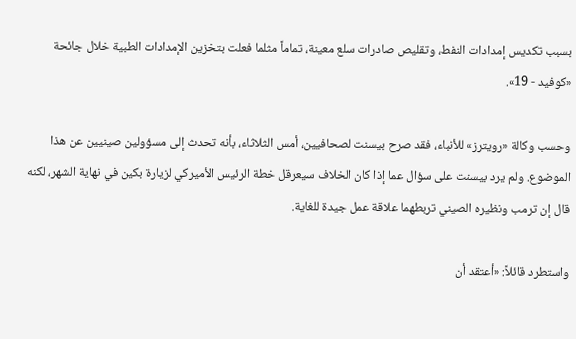بسبب تكديس إمدادات النفط، وتقليص صادرات سلع معينة، تماماً مثلما فعلت بتخزين الإمدادات الطبية خلال جائحة «كوفيد - 19».

وحسب وكالة «رويترز» للأنباء، فقد صرح بيسنت لصحافيين، أمس الثلاثاء، بأنه تحدث إلى مسؤولين صينيين عن هذا الموضوع. ولم يرد بيسنت على سؤال عما إذا كان الخلاف سيعرقل خطة الرئيس الأميركي لزيارة بكين في نهاية الشهر، لكنه قال إن ترمب ونظيره الصيني تربطهما علاقة عمل جيدة للغاية.

واستطرد قائلاً: «أعتقد أن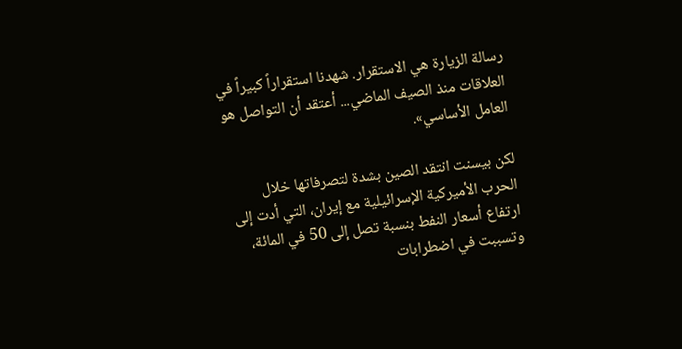رسالة الزيارة هي الاستقرار. شهدنا استقراراً كبيراً في العلاقات منذ الصيف الماضي... أعتقد أن التواصل هو العامل الأساسي».

لكن بيسنت انتقد الصين بشدة لتصرفاتها خلال الحرب ‌الأميركية الإسرائيلية مع إيران، ‌التي أدت إلى ارتفاع أسعار النفط بنسبة تصل إلى ‌50 في المائة، وتسببت في اضطرابات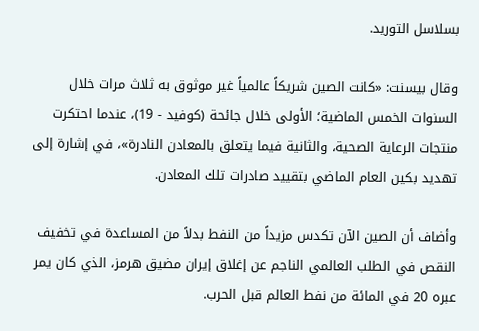بسلاسل التوريد.

وقال بيسنت: «كانت الصين شريكاً عالمياً غير موثوق به ثلاث مرات خلال السنوات الخمس الماضية؛ الأولى خلال جائحة (كوفيد - 19)، عندما احتكرت منتجات الرعاية الصحية، والثانية فيما يتعلق بالمعادن النادرة»، في إشارة إلى تهديد بكين العام الماضي بتقييد صادرات تلك المعادن.

وأضاف أن الصين الآن تكدس مزيداً من النفط بدلاً من المساعدة في تخفيف النقص في الطلب العالمي الناجم عن إغلاق إيران مضيق هرمز، الذي كان يمر عبره 20 في المائة من نفط العالم قبل الحرب.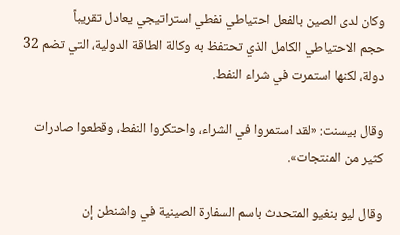وكان لدى الصين ‌بالفعل احتياطي نفطي استراتيجي يعادل تقريباً حجم ‌الاحتياطي الكامل الذي تحتفظ به وكالة الطاقة الدولية، التي تضم 32 دولة، لكنها استمرت في ‌شراء النفط.

وقال بيسنت: «لقد استمروا في الشراء، واحتكروا النفط، وقطعوا صادرات كثير ‌من المنتجات».

وقال ليو بنغيو المتحدث باسم السفارة الصينية في واشنطن إن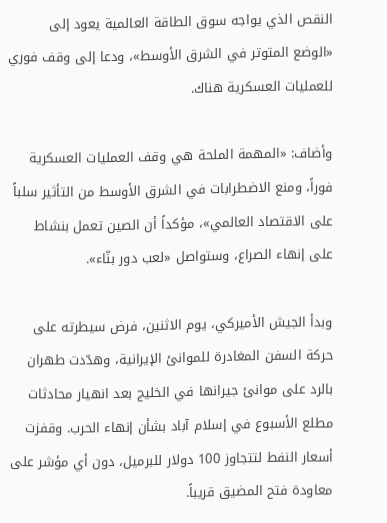النقص الذي يواجه سوق الطاقة العالمية يعود إلى «الوضع المتوتر في الشرق الأوسط»، ودعا إلى وقف فوري للعمليات العسكرية هناك.

وأضاف: «المهمة الملحة هي وقف العمليات العسكرية فوراً، ومنع الاضطرابات في الشرق الأوسط من التأثير ‌سلباً على الاقتصاد العالمي»، مؤكداً أن الصين تعمل بنشاط على إنهاء الصراع، وستواصل «لعب دور بنّاء».

وبدأ الجيش الأميركي، يوم الاثنين، فرض سيطرته على حركة السفن المغادرة للموانئ الإيرانية، وهدّدت طهران بالرد على موانئ جيرانها في الخليج بعد انهيار محادثات مطلع الأسبوع في إسلام آباد بشأن إنهاء الحرب. وقفزت أسعار النفط لتتجاوز 100 دولار للبرميل، دون أي مؤشر على معاودة فتح المضيق قريباً.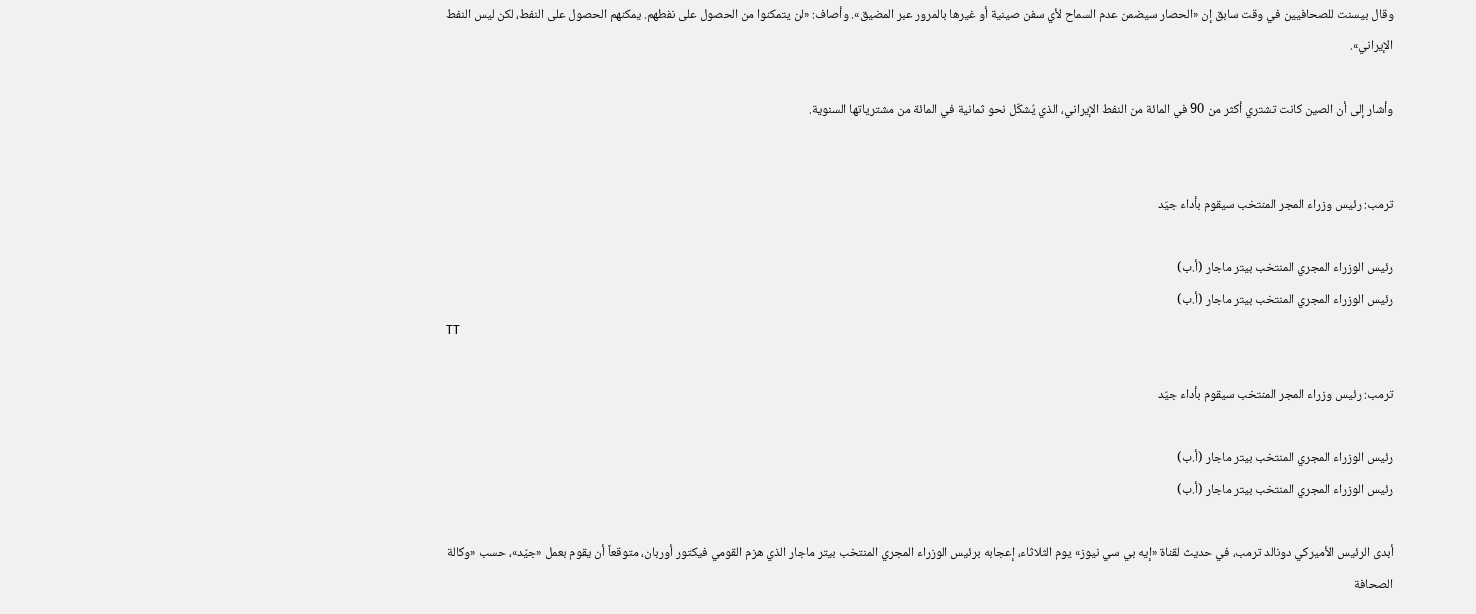وقال بيسنت للصحافيين في وقت سابق إن «الحصار سيضمن عدم السماح لأي سفن صينية أو غيرها بالمرور عبر المضيق». وأصاف: «لن يتمكنوا من الحصول على نفطهم. يمكنهم الحصول على النفط، لكن ليس النفط الإيراني».

وأشار إلى أن الصين كانت تشتري أكثر من 90 في المائة من النفط الإيراني، الذي يُشكّل نحو ثمانية في المائة من مشترياتها السنوية.


ترمب: رئيس وزراء المجر المنتخب سيقوم بأداء جيّد

رئيس الوزراء المجري المنتخب بيتر ماجار (أ.ب)
رئيس الوزراء المجري المنتخب بيتر ماجار (أ.ب)
TT

ترمب: رئيس وزراء المجر المنتخب سيقوم بأداء جيّد

رئيس الوزراء المجري المنتخب بيتر ماجار (أ.ب)
رئيس الوزراء المجري المنتخب بيتر ماجار (أ.ب)

أبدى الرئيس الأميركي دونالد ترمب، في حديث لقناة «إيه بي سي نيوز» يوم الثلاثاء، إعجابه برئيس الوزراء المجري المنتخب بيتر ماجار الذي هزم القومي فيكتور أوربان، متوقعاً أن يقوم بعمل «جيّد»، حسب «وكالة الصحافة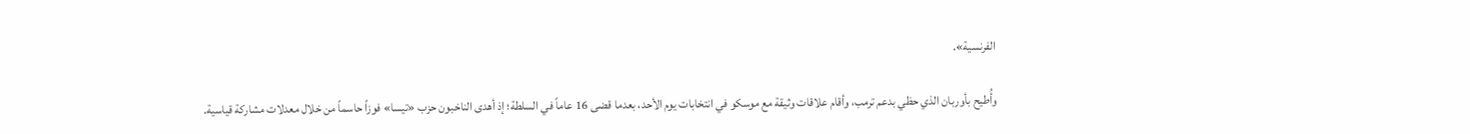الفرنسية».

وأُطيح بأوربان الذي حظي بدعم ترمب، وأقام علاقات وثيقة مع موسكو في انتخابات يوم الأحد، بعدما قضى 16 عاماً في السلطة؛ إذ أهدى الناخبون حزب «تيسا» فوزاً حاسماً من خلال معدلات مشاركة قياسية.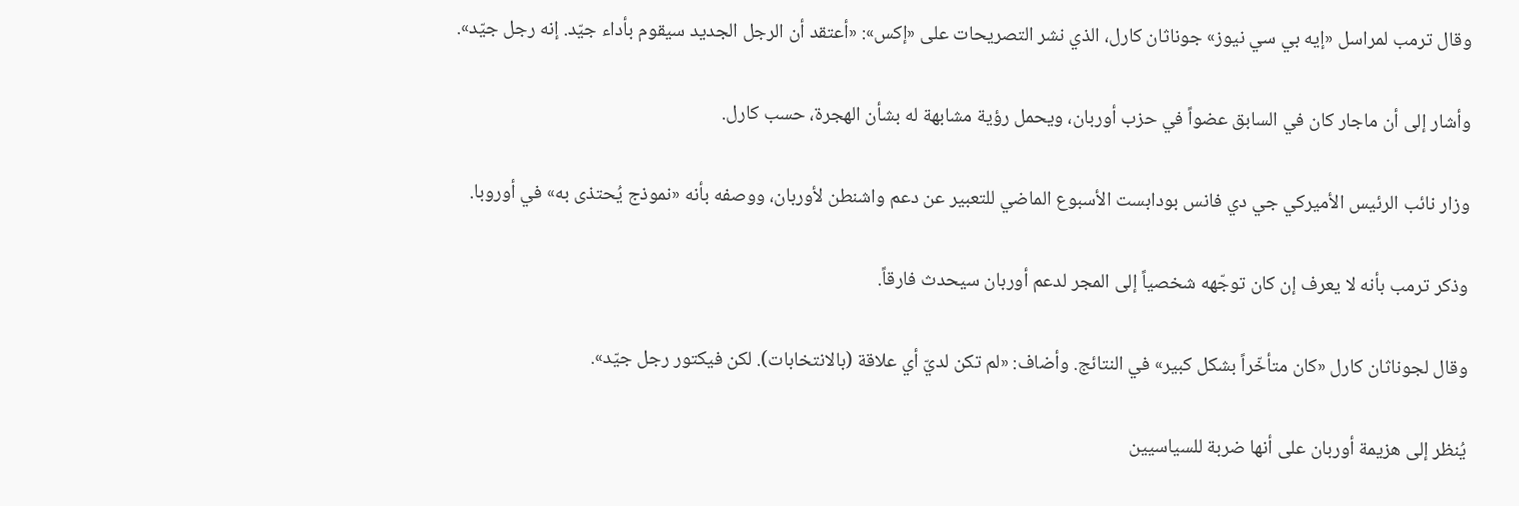وقال ترمب لمراسل «إيه بي سي نيوز» جوناثان كارل، الذي نشر التصريحات على «إكس»: «أعتقد أن الرجل الجديد سيقوم بأداء جيّد. إنه رجل جيّد».

وأشار إلى أن ماجار كان في السابق عضواً في حزب أوربان، ويحمل رؤية مشابهة له بشأن الهجرة، حسب كارل.

وزار نائب الرئيس الأميركي جي دي فانس بودابست الأسبوع الماضي للتعبير عن دعم واشنطن لأوربان، ووصفه بأنه «نموذج يُحتذى به» في أوروبا.

وذكر ترمب بأنه لا يعرف إن كان توجّهه شخصياً إلى المجر لدعم أوربان سيحدث فارقاً.

وقال لجوناثان كارل «كان متأخّراً بشكل كبير» في النتائج. وأضاف: «لم تكن لديّ أي علاقة (بالانتخابات). لكن فيكتور رجل جيّد».

يُنظر إلى هزيمة أوربان على أنها ضربة للسياسيين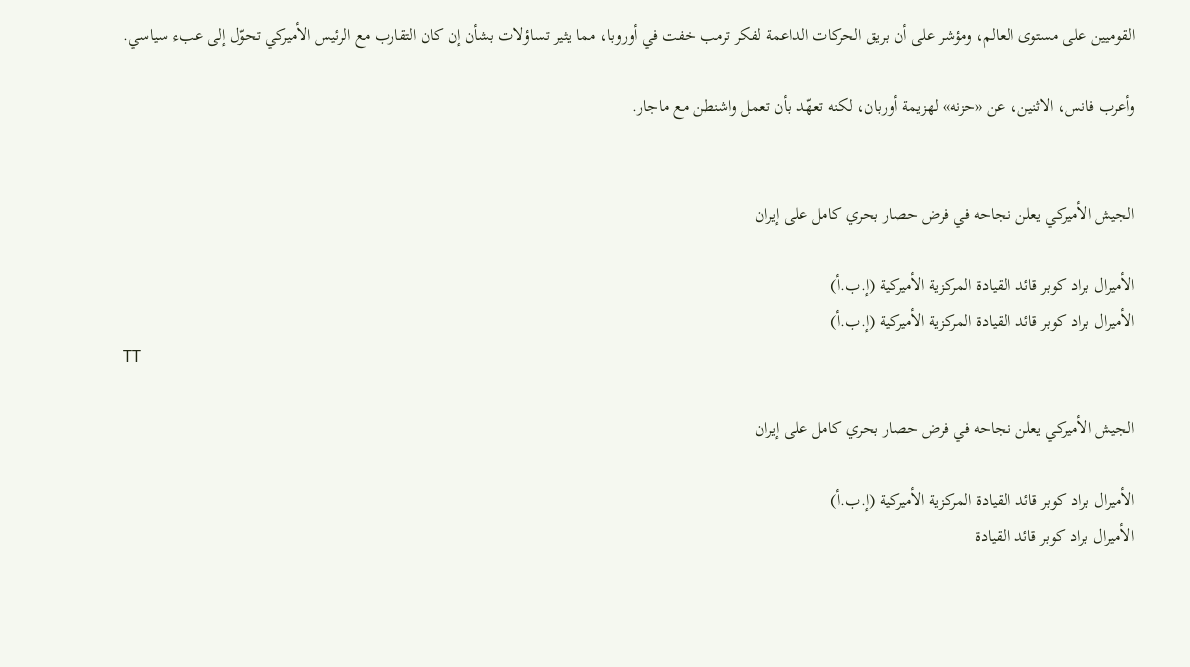القوميين على مستوى العالم، ومؤشر على أن بريق الحركات الداعمة لفكر ترمب خفت في أوروبا، مما يثير تساؤلات بشأن إن كان التقارب مع الرئيس الأميركي تحوّل إلى عبء سياسي.

وأعرب فانس، الاثنين، عن «حزنه» لهزيمة أوربان، لكنه تعهّد بأن تعمل واشنطن مع ماجار.


الجيش الأميركي يعلن نجاحه في فرض حصار بحري كامل على إيران

الأميرال براد كوبر قائد القيادة المركزية الأميركية (إ.ب.أ)
الأميرال براد كوبر قائد القيادة المركزية الأميركية (إ.ب.أ)
TT

الجيش الأميركي يعلن نجاحه في فرض حصار بحري كامل على إيران

الأميرال براد كوبر قائد القيادة المركزية الأميركية (إ.ب.أ)
الأميرال براد كوبر قائد القيادة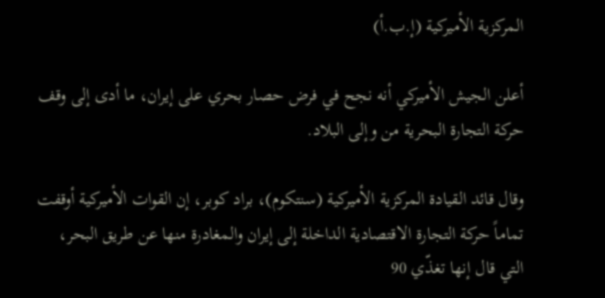المركزية الأميركية (إ.ب.أ)

أعلن الجيش الأميركي أنه نجح في فرض حصار بحري على إيران، ما أدى إلى وقف حركة التجارة البحرية من وإلى البلاد.

وقال قائد القيادة المركزية الأميركية (سنتكوم)، براد كوبر، إن القوات الأميركية أوقفت تماماً حركة التجارة الاقتصادية الداخلة إلى إيران والمغادرة منها عن طريق البحر، التي قال إنها تغذّي 90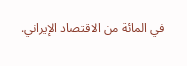في المائة من الاقتصاد الإيراني.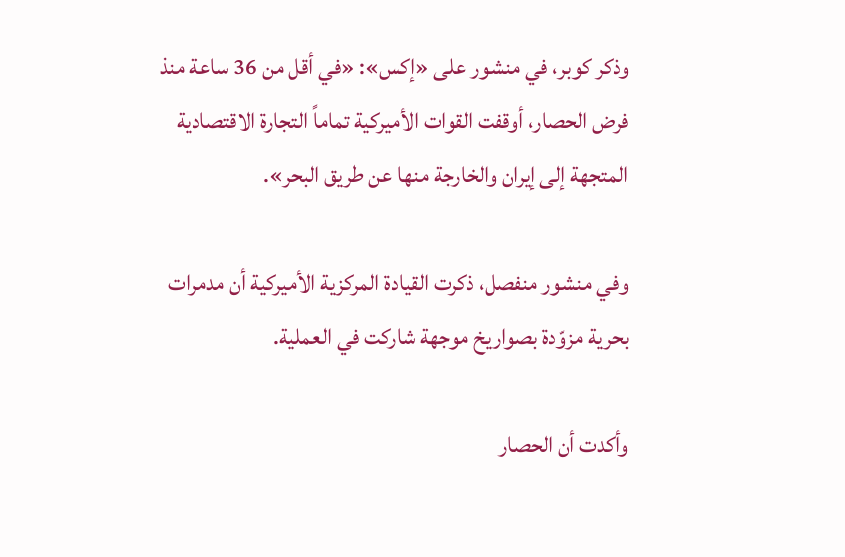وذكر كوبر، في منشور على «إكس»: «في أقل من 36 ساعة منذ فرض الحصار، أوقفت القوات الأميركية تماماً التجارة الاقتصادية المتجهة إلى إيران والخارجة منها عن طريق البحر».

وفي منشور منفصل، ذكرت القيادة المركزية الأميركية أن مدمرات بحرية مزوّدة بصواريخ موجهة شاركت في العملية.

وأكدت أن الحصار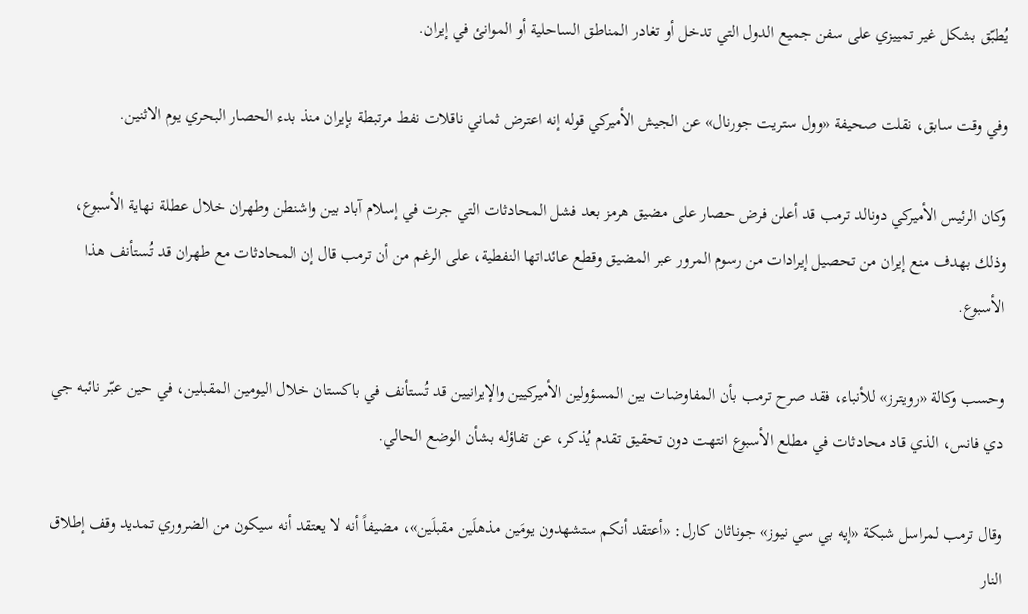يُطبّق بشكل غير تمييزي على سفن جميع الدول التي تدخل أو تغادر المناطق الساحلية أو الموانئ في إيران.

وفي وقت سابق، نقلت صحيفة «وول ستريت جورنال» عن الجيش الأميركي قوله إنه اعترض ثماني ناقلات نفط مرتبطة بإيران منذ بدء الحصار البحري يوم الاثنين.

وكان الرئيس الأميركي دونالد ترمب قد أعلن فرض حصار على مضيق هرمز بعد فشل المحادثات التي جرت في إسلام آباد بين واشنطن وطهران خلال عطلة نهاية الأسبوع، وذلك بهدف منع إيران من تحصيل إيرادات من رسوم المرور عبر المضيق وقطع عائداتها النفطية، على الرغم من أن ترمب قال إن المحادثات مع طهران قد تُستأنف هذا الأسبوع.

وحسب وكالة «رويترز» للأنباء، فقد صرح ترمب بأن المفاوضات بين المسؤولين الأميركيين والإيرانيين قد تُستأنف في باكستان خلال اليومين المقبلين، في حين عبّر نائبه جي دي فانس، الذي قاد محادثات في مطلع الأسبوع انتهت دون تحقيق تقدم يُذكر، عن تفاؤله بشأن الوضع الحالي.

وقال ترمب لمراسل شبكة «إيه بي سي نيوز» جوناثان كارل: «أعتقد أنكم ستشهدون يومَين مذهلَين مقبلَين»، مضيفاً أنه لا يعتقد أنه سيكون من الضروري تمديد وقف إطلاق النار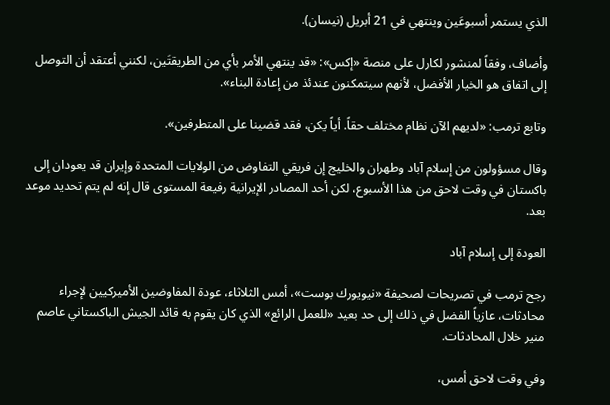الذي يستمر أسبوعَين وينتهي في 21 أبريل (نيسان).

وأضاف، وفقاً لمنشور لكارل على منصة «إكس»: «قد ينتهي الأمر بأي من الطريقتَين، لكنني أعتقد أن التوصل إلى اتفاق هو الخيار الأفضل، لأنهم سيتمكنون عندئذ من إعادة البناء».

وتابع ترمب: «لديهم الآن نظام مختلف حقاً. أياً يكن، فقد قضينا على المتطرفين».

وقال مسؤولون من إسلام آباد وطهران والخليج إن فريقي التفاوض من الولايات المتحدة وإيران قد يعودان إلى باكستان في ‌وقت لاحق من هذا ‌الأسبوع، لكن أحد المصادر الإيرانية رفيعة المستوى قال إنه لم يتم تحديد موعد بعد.

العودة إلى إسلام آباد

رجح ترمب في تصريحات لصحيفة «نيويورك بوست»، أمس الثلاثاء، عودة المفاوضين الأميركيين لإجراء محادثات، عازياً الفضل ‌في ذلك إلى حد بعيد «للعمل الرائع» الذي كان يقوم به قائد الجيش الباكستاني عاصم منير ‌خلال المحادثات.

وفي وقت لاحق أمس،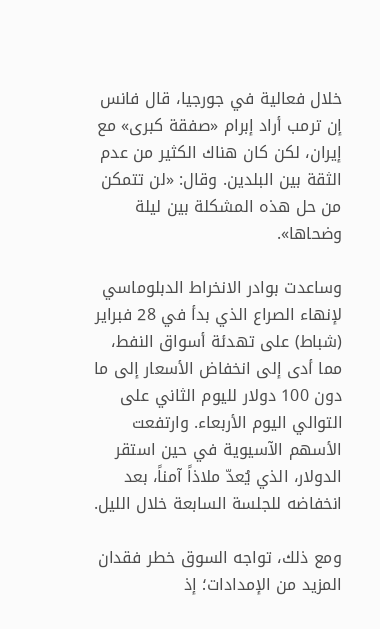خلال فعالية في جورجيا، قال فانس إن ترمب أراد إبرام «صفقة كبرى» مع إيران، لكن كان هناك الكثير من ‌عدم الثقة بين البلدين. وقال: «لن تتمكن من حل هذه المشكلة بين ليلة وضحاها».

وساعدت بوادر الانخراط الدبلوماسي لإنهاء الصراع الذي بدأ في 28 فبراير (شباط) على تهدئة أسواق النفط، مما أدى إلى انخفاض الأسعار إلى ما دون 100 دولار لليوم الثاني على التوالي اليوم الأربعاء. وارتفعت الأسهم الآسيوية في حين استقر الدولار، الذي يُعدّ ملاذاً آمناً، بعد انخفاضه للجلسة السابعة خلال الليل.

ومع ذلك، تواجه السوق خطر فقدان المزيد من الإمدادات؛ إذ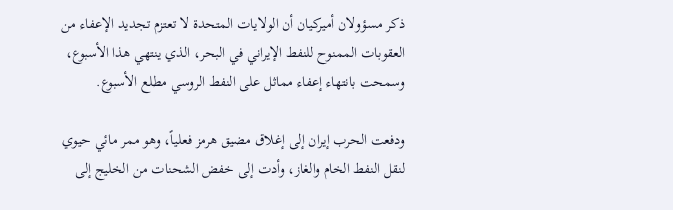ذكر مسؤولان أميركيان أن الولايات المتحدة لا تعتزم تجديد الإعفاء من العقوبات الممنوح للنفط الإيراني في البحر، الذي ينتهي هذا الأسبوع، وسمحت بانتهاء إعفاء مماثل على النفط الروسي ‌مطلع الأسبوع.

ودفعت الحرب إيران إلى إغلاق مضيق هرمز فعلياً، وهو ممر مائي حيوي لنقل النفط الخام والغاز، وأدت إلى خفض الشحنات من الخليج إلى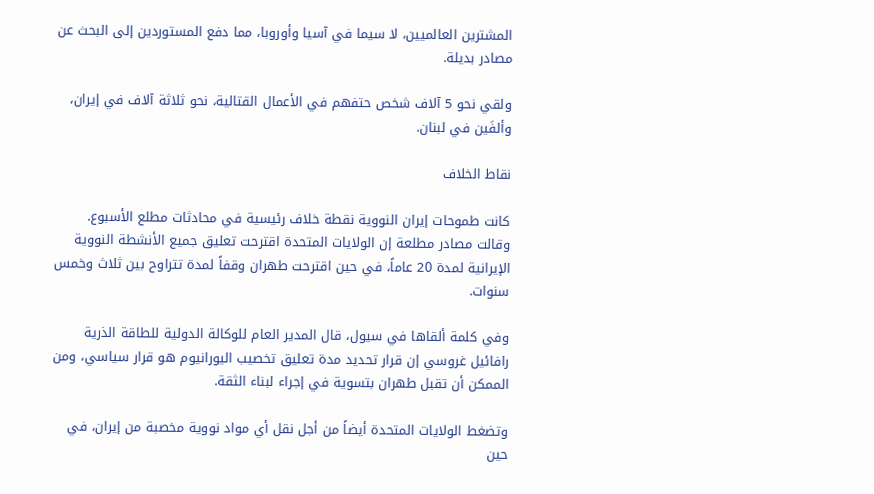المشترين العالميين، لا سيما في آسيا وأوروبا، مما دفع المستوردين إلى البحث عن مصادر بديلة.

ولقي نحو 5 آلاف شخص حتفهم في الأعمال القتالية، نحو ثلاثة آلاف في إيران، وألفَين في لبنان.

نقاط الخلاف

كانت طموحات إيران النووية نقطة خلاف رئيسية في محادثات مطلع الأسبوع. وقالت مصادر مطلعة إن الولايات المتحدة اقترحت تعليق جميع الأنشطة النووية الإيرانية لمدة 20 عاماً، في حين اقترحت طهران وقفاً لمدة تتراوح بين ثلاث وخمس سنوات.

وفي كلمة ألقاها في سيول، قال المدير العام للوكالة الدولية للطاقة الذرية رافائيل غروسي إن قرار تحديد مدة تعليق تخصيب اليورانيوم هو قرار سياسي، ومن الممكن أن تقبل طهران بتسوية في إجراء لبناء الثقة.

وتضغط الولايات المتحدة أيضاً من أجل نقل أي مواد نووية مخصبة من إيران، في حين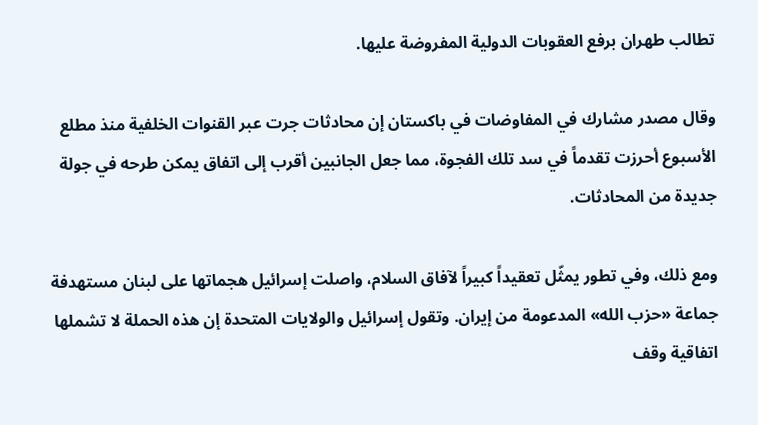تطالب طهران برفع العقوبات الدولية المفروضة عليها.

وقال مصدر مشارك في المفاوضات في باكستان إن محادثات جرت عبر القنوات الخلفية منذ مطلع الأسبوع أحرزت تقدماً في سد تلك الفجوة، مما جعل الجانبين أقرب إلى اتفاق يمكن طرحه في جولة جديدة من المحادثات.

ومع ذلك، وفي تطور يمثّل تعقيداً كبيراً لآفاق السلام، واصلت إسرائيل هجماتها على لبنان مستهدفة جماعة «حزب الله» المدعومة من إيران. وتقول إسرائيل والولايات المتحدة إن هذه الحملة لا تشملها اتفاقية وقف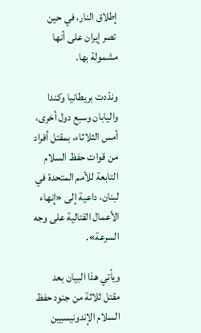إطلاق النار، في حين تصر إيران على أنها مشمولة بها.

وندّدت بريطانيا وكندا واليابان وسبع دول أخرى، أمس الثلاثاء، بمقتل أفراد من قوات حفظ السلام التابعة للأمم المتحدة في لبنان، داعية إلى «إنهاء الأعمال القتالية على وجه السرعة».

ويأتي هذا البيان بعد مقتل ثلاثة من جنود حفظ السلام الإندونيسيين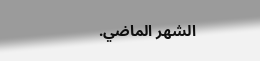الشهر الماضي.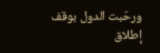ورحّبت الدول بوقف إطلاق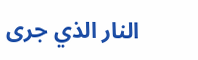النار الذي جرى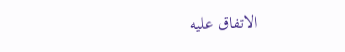الاتفاق عليه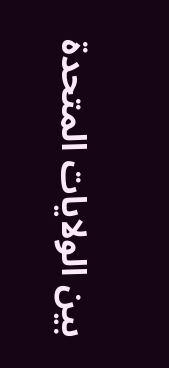بين الولايات المتحدة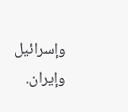وإسرائيل وإيران.